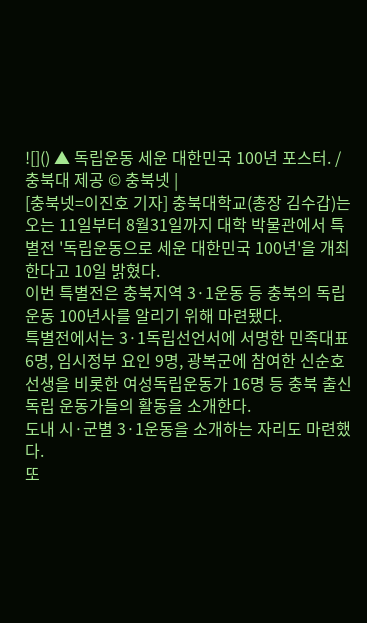![]() ▲ 독립운동 세운 대한민국 100년 포스터. / 충북대 제공 © 충북넷 |
[충북넷=이진호 기자] 충북대학교(총장 김수갑)는 오는 11일부터 8월31일까지 대학 박물관에서 특별전 '독립운동으로 세운 대한민국 100년'을 개최한다고 10일 밝혔다.
이번 특별전은 충북지역 3·1운동 등 충북의 독립운동 100년사를 알리기 위해 마련됐다.
특별전에서는 3·1독립선언서에 서명한 민족대표 6명, 임시정부 요인 9명, 광복군에 참여한 신순호 선생을 비롯한 여성독립운동가 16명 등 충북 출신 독립 운동가들의 활동을 소개한다.
도내 시·군별 3·1운동을 소개하는 자리도 마련했다.
또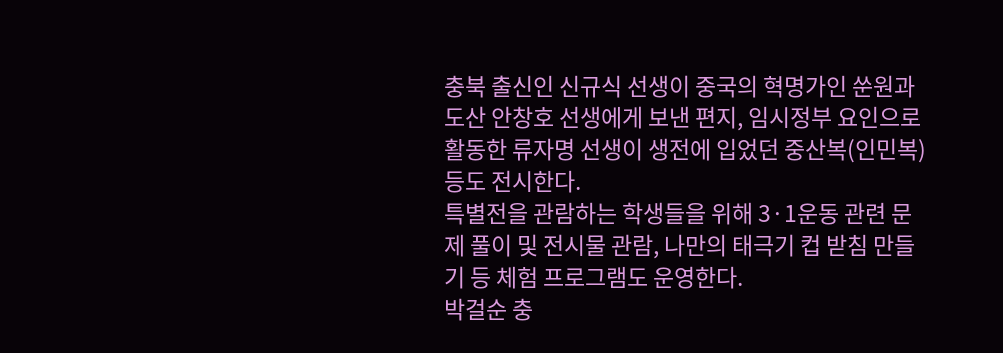충북 출신인 신규식 선생이 중국의 혁명가인 쑨원과 도산 안창호 선생에게 보낸 편지, 임시정부 요인으로 활동한 류자명 선생이 생전에 입었던 중산복(인민복) 등도 전시한다.
특별전을 관람하는 학생들을 위해 3·1운동 관련 문제 풀이 및 전시물 관람, 나만의 태극기 컵 받침 만들기 등 체험 프로그램도 운영한다.
박걸순 충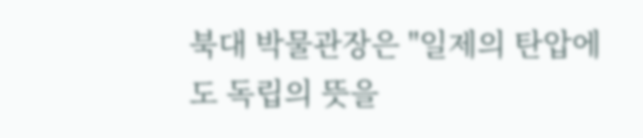북대 박물관장은 "일제의 탄압에도 독립의 뜻을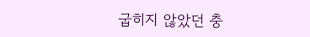굽히지 않았던 충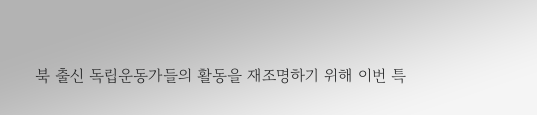북 출신 독립운동가들의 활동을 재조명하기 위해 이번 특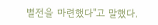별전을 마련했다"고 말했다.